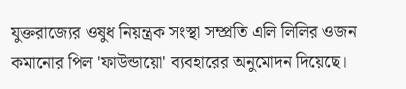যুক্তরাজ্যের ওষুধ নিয়ন্ত্রক সংস্থা সম্প্রতি এলি লিলির ওজন কমানোর পিল 'ফাউন্ডায়ো' ব্যবহারের অনুমোদন দিয়েছে।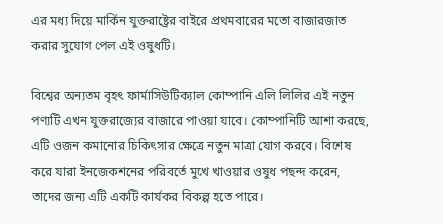এর মধ্য দিয়ে মার্কিন যুক্তরাষ্ট্রের বাইরে প্রথমবারের মতো বাজারজাত করার সুযোগ পেল এই ওষুধটি।

বিশ্বের অন্যতম বৃহৎ ফার্মাসিউটিক্যাল কোম্পানি এলি লিলির এই নতুন পণ্যটি এখন যুক্তরাজ্যের বাজারে পাওয়া যাবে। কোম্পানিটি আশা করছে, এটি ওজন কমানোর চিকিৎসার ক্ষেত্রে নতুন মাত্রা যোগ করবে। বিশেষ করে যারা ইনজেকশনের পরিবর্তে মুখে খাওয়ার ওষুধ পছন্দ করেন, তাদের জন্য এটি একটি কার্যকর বিকল্প হতে পারে।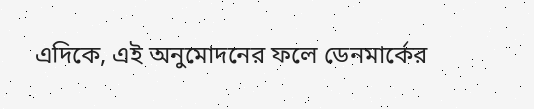এদিকে, এই অনুমোদনের ফলে ডেনমার্কের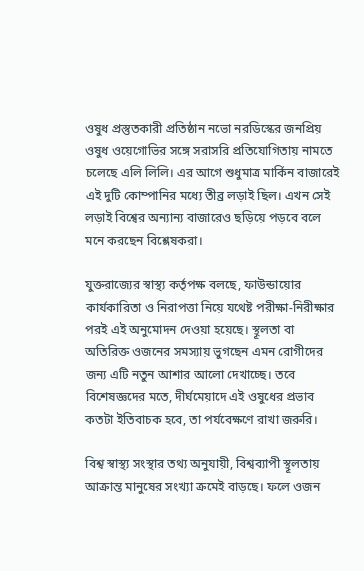ওষুধ প্রস্তুতকারী প্রতিষ্ঠান নভো নরডিস্কের জনপ্রিয় ওষুধ ওয়েগোভির সঙ্গে সরাসরি প্রতিযোগিতায় নামতে চলেছে এলি লিলি। এর আগে শুধুমাত্র মার্কিন বাজারেই এই দুটি কোম্পানির মধ্যে তীব্র লড়াই ছিল। এখন সেই লড়াই বিশ্বের অন্যান্য বাজারেও ছড়িয়ে পড়বে বলে মনে করছেন বিশ্লেষকরা।

যুক্তরাজ্যের স্বাস্থ্য কর্তৃপক্ষ বলছে, ফাউন্ডায়োর কার্যকারিতা ও নিরাপত্তা নিয়ে যথেষ্ট পরীক্ষা-নিরীক্ষার পরই এই অনুমোদন দেওয়া হয়েছে। স্থূলতা বা অতিরিক্ত ওজনের সমস্যায় ভুগছেন এমন রোগীদের জন্য এটি নতুন আশার আলো দেখাচ্ছে। তবে বিশেষজ্ঞদের মতে, দীর্ঘমেয়াদে এই ওষুধের প্রভাব কতটা ইতিবাচক হবে, তা পর্যবেক্ষণে রাখা জরুরি।

বিশ্ব স্বাস্থ্য সংস্থার তথ্য অনুযায়ী, বিশ্বব্যাপী স্থূলতায় আক্রান্ত মানুষের সংখ্যা ক্রমেই বাড়ছে। ফলে ওজন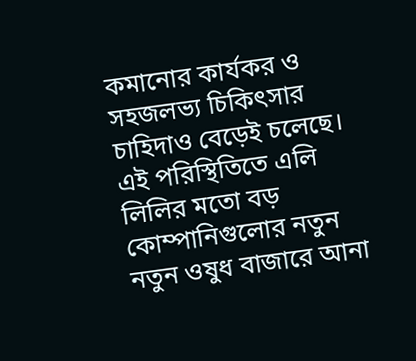কমানোর কার্যকর ও সহজলভ্য চিকিৎসার চাহিদাও বেড়েই চলেছে। এই পরিস্থিতিতে এলি লিলির মতো বড় কোম্পানিগুলোর নতুন নতুন ওষুধ বাজারে আনা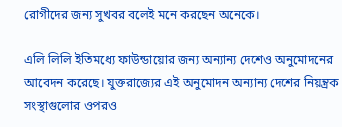রোগীদের জন্য সুখবর বলেই মনে করছেন অনেকে।

এলি লিলি ইতিমধ্যে ফাউন্ডায়োর জন্য অন্যান্য দেশেও অনুমোদনের আবেদন করেছে। যুক্তরাজ্যের এই অনুমোদন অন্যান্য দেশের নিয়ন্ত্রক সংস্থাগুলোর ওপরও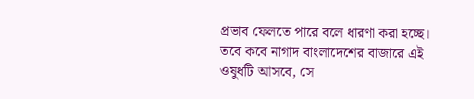প্রভাব ফেলতে পারে বলে ধারণা করা হচ্ছে। তবে কবে নাগাদ বাংলাদেশের বাজারে এই ওষুধটি আসবে, সে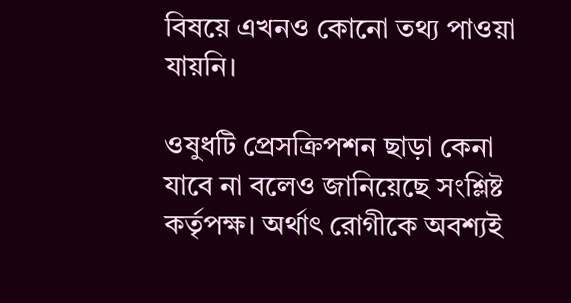বিষয়ে এখনও কোনো তথ্য পাওয়া যায়নি।

ওষুধটি প্রেসক্রিপশন ছাড়া কেনা যাবে না বলেও জানিয়েছে সংশ্লিষ্ট কর্তৃপক্ষ। অর্থাৎ রোগীকে অবশ্যই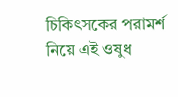চিকিৎসকের পরামর্শ নিয়ে এই ওষুধ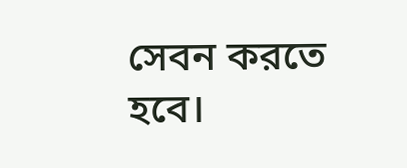সেবন করতে হবে।